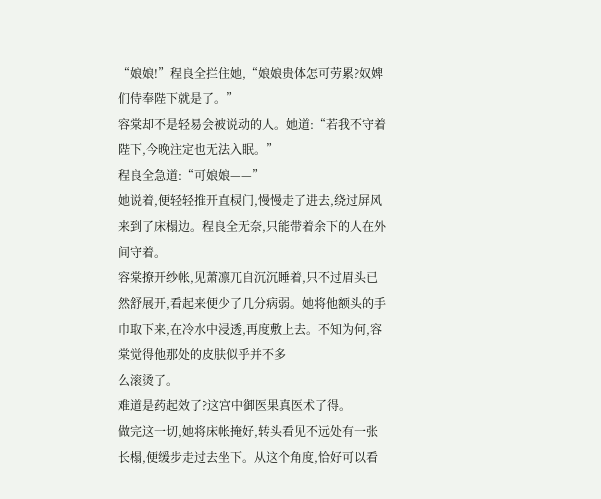“娘娘!”程良全拦住她,“娘娘贵体怎可劳累?奴婢们侍奉陛下就是了。”
容棠却不是轻易会被说动的人。她道:“若我不守着陛下,今晚注定也无法入眠。”
程良全急道:“可娘娘——”
她说着,便轻轻推开直棂门,慢慢走了进去,绕过屏风来到了床榻边。程良全无奈,只能带着余下的人在外间守着。
容棠撩开纱帐,见萧凛兀自沉沉睡着,只不过眉头已然舒展开,看起来便少了几分病弱。她将他额头的手巾取下来,在冷水中浸透,再度敷上去。不知为何,容棠觉得他那处的皮肤似乎并不多
么滚烫了。
难道是药起效了?这宫中御医果真医术了得。
做完这一切,她将床帐掩好,转头看见不远处有一张长榻,便缓步走过去坐下。从这个角度,恰好可以看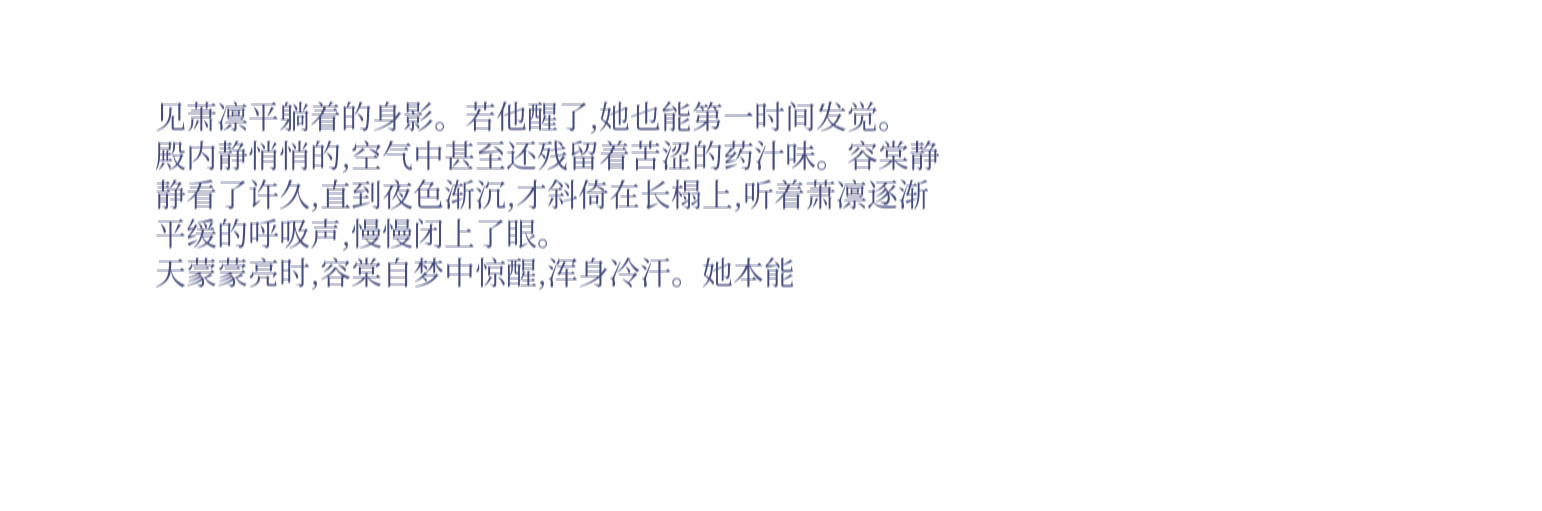见萧凛平躺着的身影。若他醒了,她也能第一时间发觉。
殿内静悄悄的,空气中甚至还残留着苦涩的药汁味。容棠静静看了许久,直到夜色渐沉,才斜倚在长榻上,听着萧凛逐渐平缓的呼吸声,慢慢闭上了眼。
天蒙蒙亮时,容棠自梦中惊醒,浑身冷汗。她本能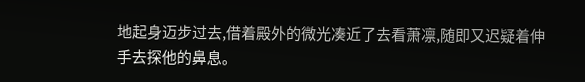地起身迈步过去,借着殿外的微光凑近了去看萧凛,随即又迟疑着伸手去探他的鼻息。